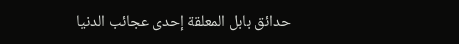حدائق بابل المعلقة إحدى عجائب الدنيا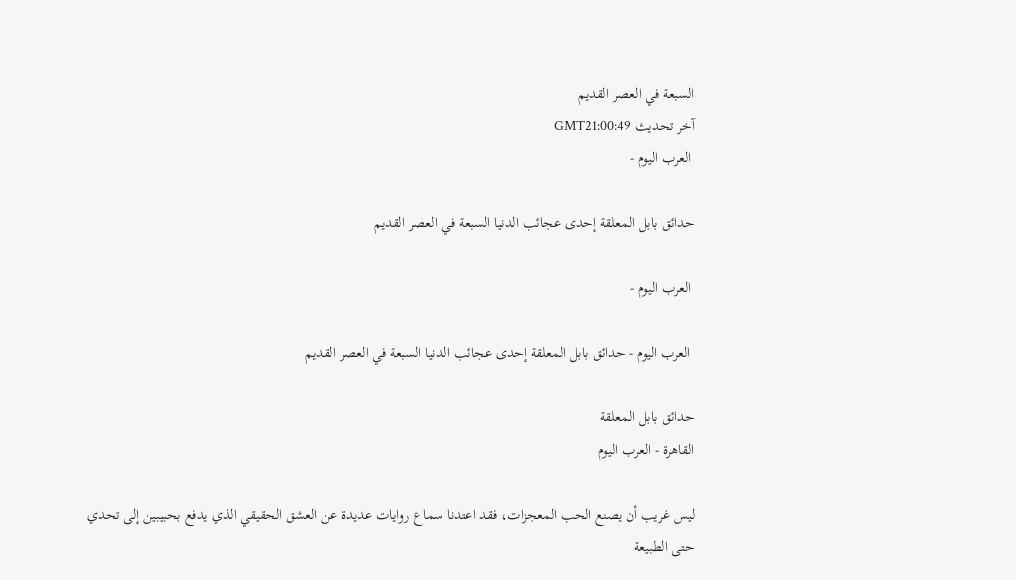السبعة في العصر القديم
آخر تحديث GMT21:00:49
 العرب اليوم -

حدائق بابل المعلقة إحدى عجائب الدنيا السبعة في العصر القديم

 العرب اليوم -

 العرب اليوم - حدائق بابل المعلقة إحدى عجائب الدنيا السبعة في العصر القديم

حدائق بابل المعلقة
القاهرة - العرب اليوم

ليس غريب أن يصنع الحب المعجزات، فقد اعتدنا سماع روايات عديدة عن العشق الحقيقي الذي يدفع بحبيبين إلى تحدي حتى الطبيعة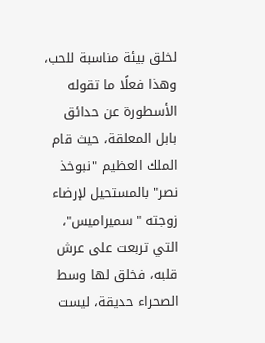لخلق بيئة مناسبة للحب، وهذا فعلًا ما تقوله الأسطورة عن حدائق بابل المعلقة، حيث قام الملك العظيم "نبوخذ نصر" بالمستحيل لإرضاء زوجته "سميراميس"، التي تربعت على عرش قلبه، فخلق لها وسط الصحراء حديقة، ليست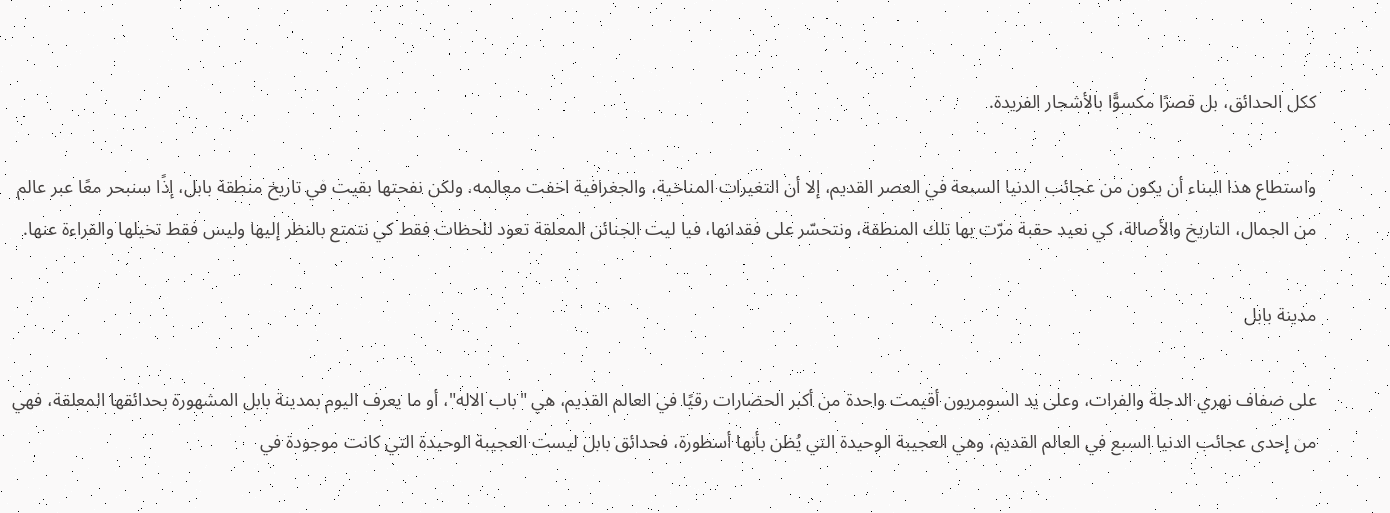ككل الحدائق، بل قصرًا مكسوًّا بالأشجار الفريدة.

واستطاع هذا البناء أن يكون من عجائب الدنيا السبعة في العصر القديم، إلا أن التغيرات المناخية، والجغرافية اخفت معالمه، ولكن نفحتها بقيت في تاريخ منطقة بابل، إذًا سنبحر معًا عبر عالم من الجمال، التاريخ والأصالة، كي نعيد حقبة مرّت بها تلك المنطقة، ونتحسّر على فقدانها، فيا ليت الجنائن المعلقة تعود للحظات فقط كي نتمتع بالنظر إليها وليس فقط تخيلها والقراءة عنها.

مدينة بابل

على ضفاف نهري الدجلة والفرات، وعلى يد السومريون أقيمت واحدة من أكبر الحضارات رقيًا في العالم القديم، هي "باب الاله"، أو ما يعرف اليوم بمدينة بابل المشهورة بحدائقها المعلقة، فهي من إحدى عجائب الدنيا السبع في العالم القديم، وهي العجيبة الوحيدة التي يُظن بأنها أسطورة، فحدائق بابل ليست العجيبة الوحيدة التي كانت موجودة في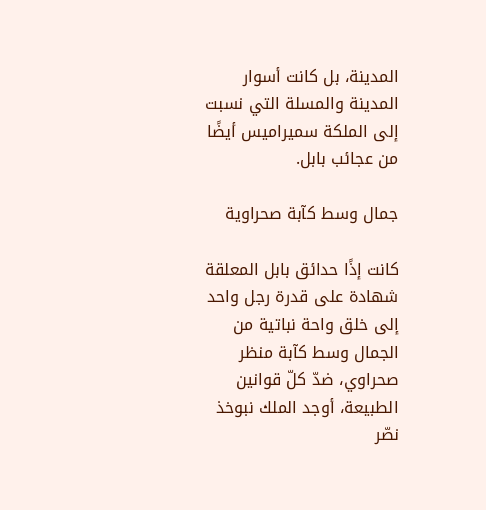المدينة، بل كانت أسوار المدينة والمسلة التي نسبت إلى الملكة سميراميس أيضًا من عجائب بابل.

جمال وسط كآبة صحراوية

كانت إذًا حدائق بابل المعلقة شهادة على قدرة رجل واحد إلى خلق واحة نباتية من الجمال وسط كآبة منظر صحراوي، ضدّ كلّ قوانين الطبيعة، أوجد الملك نبوخذ نصّر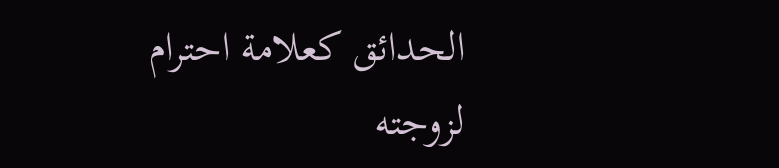الحدائق كعلامة احترام لزوجته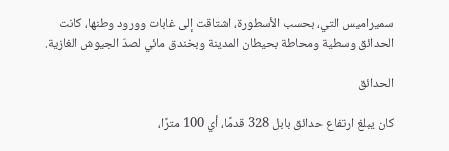سميراميس التي، بحسب الأسطورة، اشتاقت إلى غابات وورود وطنها، كانت الحدائق وسطية ومحاطة بحيطان المدينة وبخندق مائي لصدّ الجيوش الغازية.

الحدائق

كان يبلغ ارتفاع حدائق بابل 328 قدمًا، أي 100 مترًا،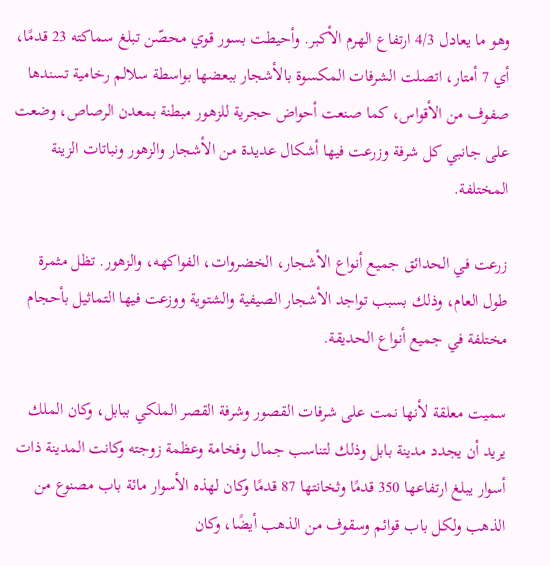وهو ما يعادل 4/3 ارتفاع الهرم الأكبر. وأحيطت بسور قوي محصّن تبلغ سماكته 23 قدمًا، أي 7 أمتار، اتصلت الشرفات المكسوة بالأشجار ببعضها بواسطة سلالم رخامية تسندها صفوف من الأقواس، كما صنعت أحواض حجرية للزهور مبطنة بمعدن الرصاص، وضعت على جانبي كل شرفة وزرعت فيها أشكال عديدة من الأشجار والزهور ونباتات الزينة المختلفة.

زرعت في الحدائق جميع أنواع الأشجار، الخضروات، الفواكهه، والزهور. تظل مثمرة طول العام، وذلك بسبب تواجد الأشجار الصيفية والشتوية ووزعت فيها التماثيل بأحجام مختلفة في جميع أنواع الحديقة.

سميت معلقة لأنها نمت على شرفات القصور وشرفة القصر الملكي ببابل، وكان الملك يريد أن يجدد مدينة بابل وذلك لتناسب جمال وفخامة وعظمة زوجته وكانت المدينة ذات أسوار يبلغ ارتفاعها 350 قدمًا وثخانتها 87 قدمًا وكان لهذه الأسوار مائة باب مصنوع من الذهب ولكل باب قوائم وسقوف من الذهب أيضًا، وكان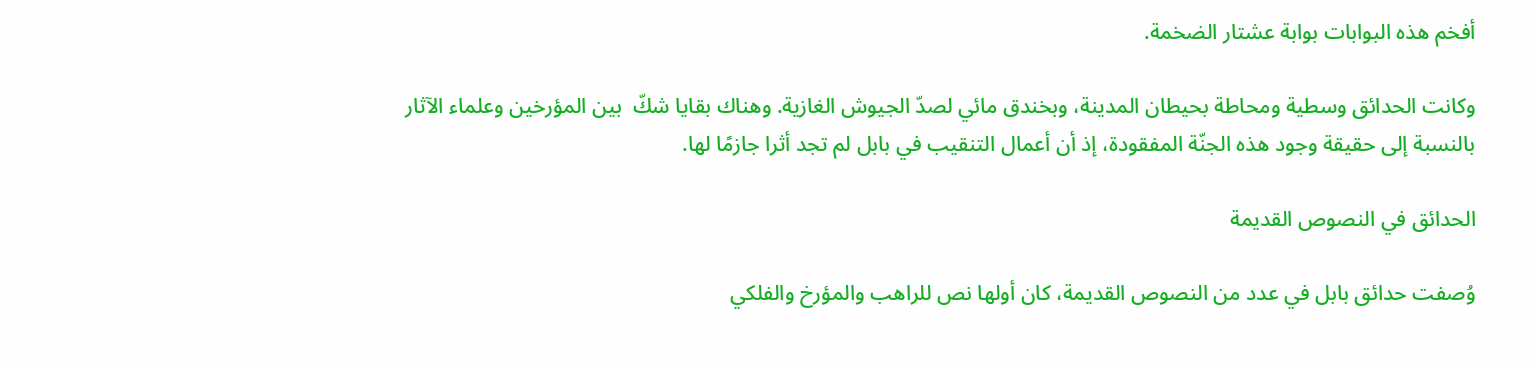أفخم هذه البوابات بوابة عشتار الضخمة.

وكانت الحدائق وسطية ومحاطة بحيطان المدينة، وبخندق مائي لصدّ الجيوش الغازية. وهناك بقايا شكّ  بين المؤرخين وعلماء الآثار بالنسبة إلى حقيقة وجود هذه الجنّة المفقودة، إذ أن أعمال التنقيب في بابل لم تجد أثرا جازمًا لها.

الحدائق في النصوص القديمة

وُصفت حدائق بابل في عدد من النصوص القديمة، كان أولها نص للراهب والمؤرخ والفلكي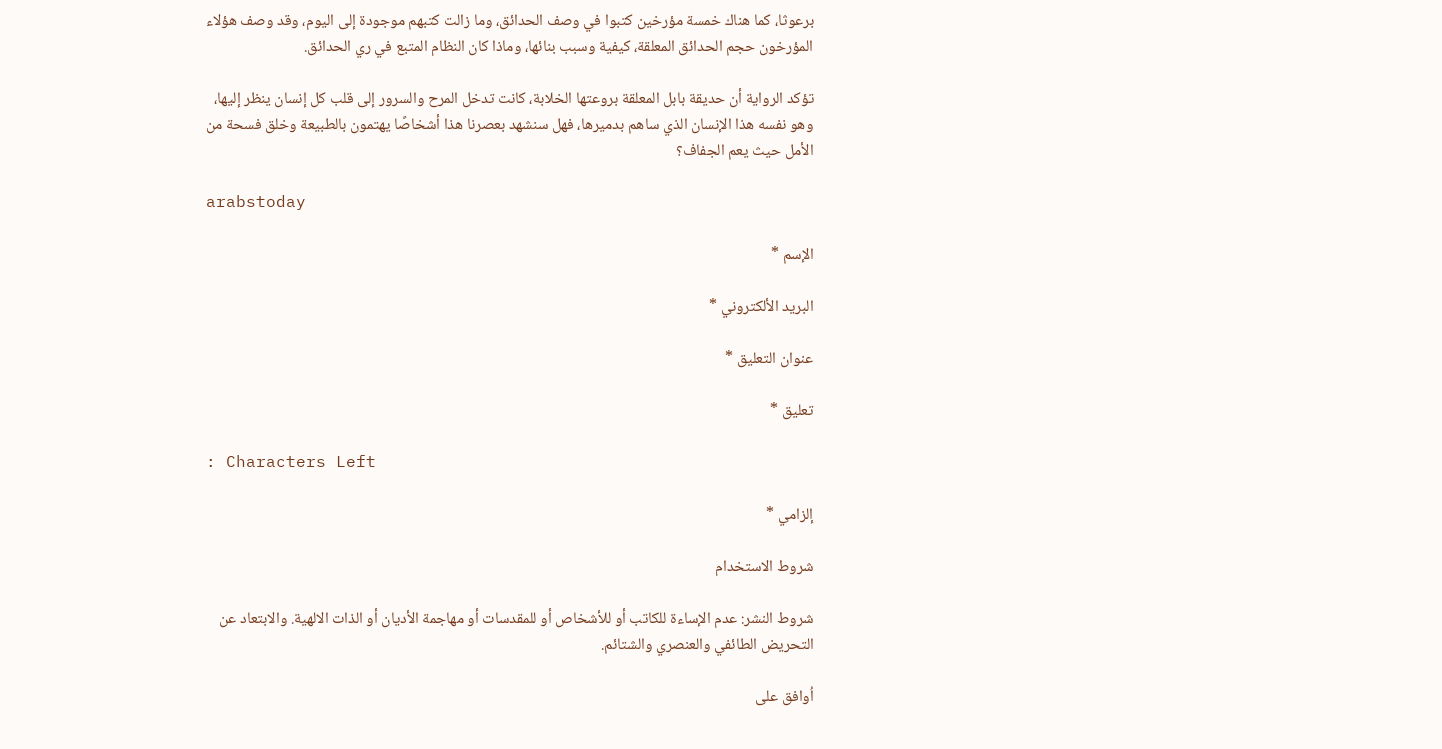برعوثا، كما هناك خمسة مؤرخين كتبوا في وصف الحدائق، وما زالت كتبهم موجودة إلى اليوم، وقد وصف هؤلاء المؤرخون حجم الحدائق المعلقة، كيفية وسبب بنائها، وماذا كان النظام المتبع في ري الحدائق.

تؤكد الرواية أن حديقة بابل المعلقة بروعتها الخلابة، كانت تدخل المرح والسرور إلى قلب كل إنسان ينظر إليها، وهو نفسه هذا الإنسان الذي ساهم بدميرها، فهل سنشهد بعصرنا هذا أشخاصًا يهتمون بالطبيعة وخلق فسحة من الأمل حيث يعم الجفاف؟

arabstoday

الإسم *

البريد الألكتروني *

عنوان التعليق *

تعليق *

: Characters Left

إلزامي *

شروط الاستخدام

شروط النشر: عدم الإساءة للكاتب أو للأشخاص أو للمقدسات أو مهاجمة الأديان أو الذات الالهية. والابتعاد عن التحريض الطائفي والعنصري والشتائم.

اُوافق على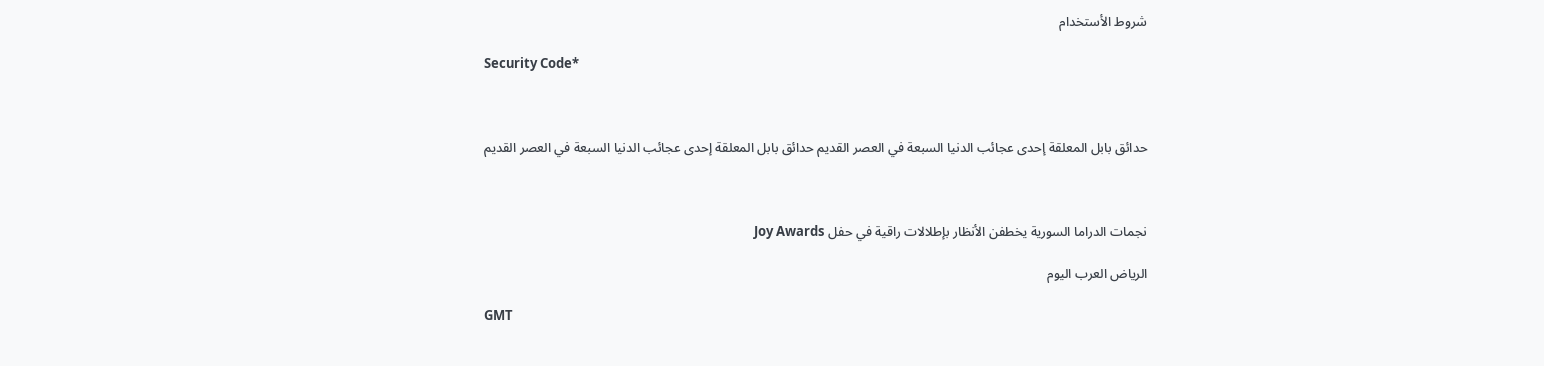شروط الأستخدام

Security Code*



حدائق بابل المعلقة إحدى عجائب الدنيا السبعة في العصر القديم حدائق بابل المعلقة إحدى عجائب الدنيا السبعة في العصر القديم



نجمات الدراما السورية يخطفن الأنظار بإطلالات راقية في حفل Joy Awards

الرياض العرب اليوم

GMT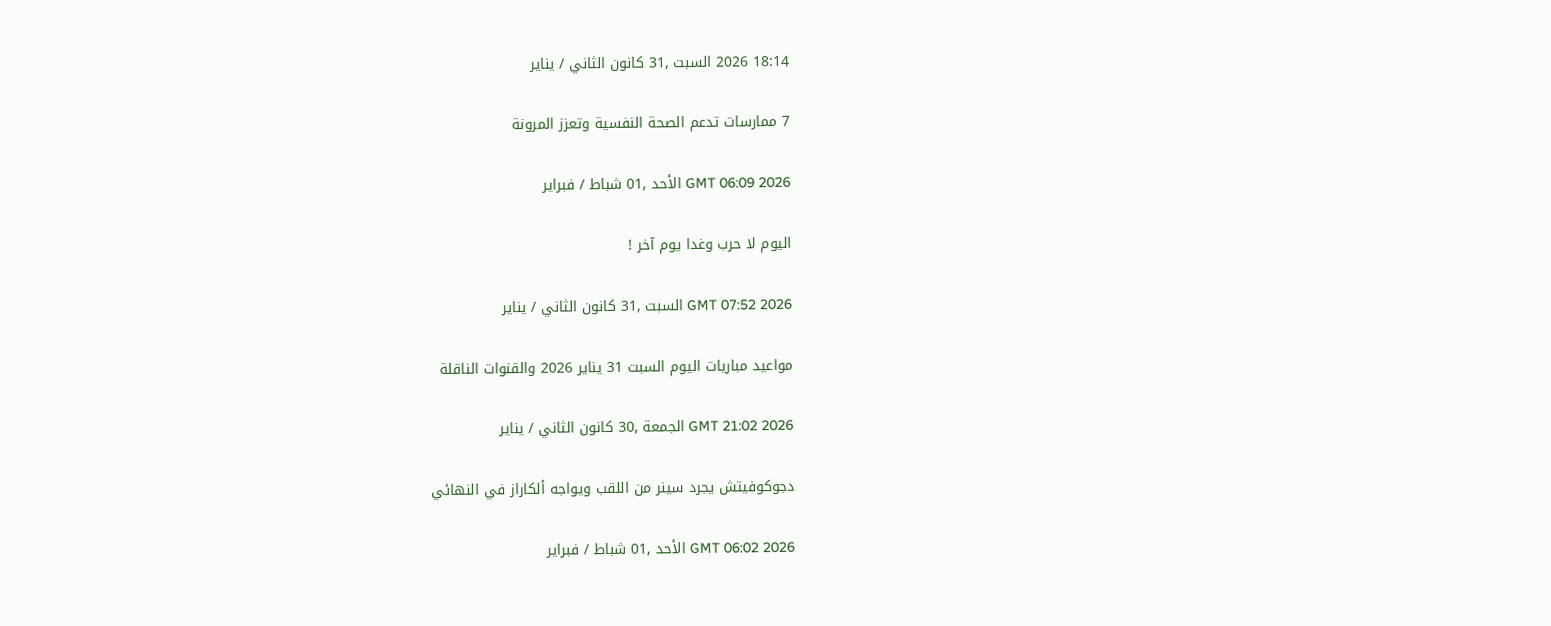18:14 2026 السبت ,31 كانون الثاني / يناير

7 ممارسات تدعم الصحة النفسية وتعزز المرونة

GMT 06:09 2026 الأحد ,01 شباط / فبراير

اليوم لا حرب وغدا يوم آخر !

GMT 07:52 2026 السبت ,31 كانون الثاني / يناير

مواعيد مباريات اليوم السبت 31 يناير 2026 والقنوات الناقلة

GMT 21:02 2026 الجمعة ,30 كانون الثاني / يناير

دجوكوفيتش يجرد سينر من اللقب ويواجه ألكاراز في النهائي

GMT 06:02 2026 الأحد ,01 شباط / فبراير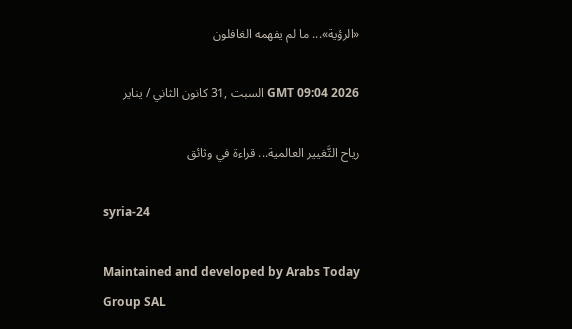«الرؤية»... ما لم يفهمه الغافلون

GMT 09:04 2026 السبت ,31 كانون الثاني / يناير

رياح التَّغيير العالمية... قراءة في وثائق

syria-24

Maintained and developed by Arabs Today Group SAL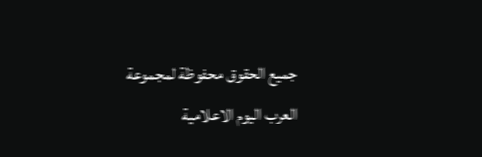جميع الحقوق محفوظة لمجموعة العرب اليوم الاعلامية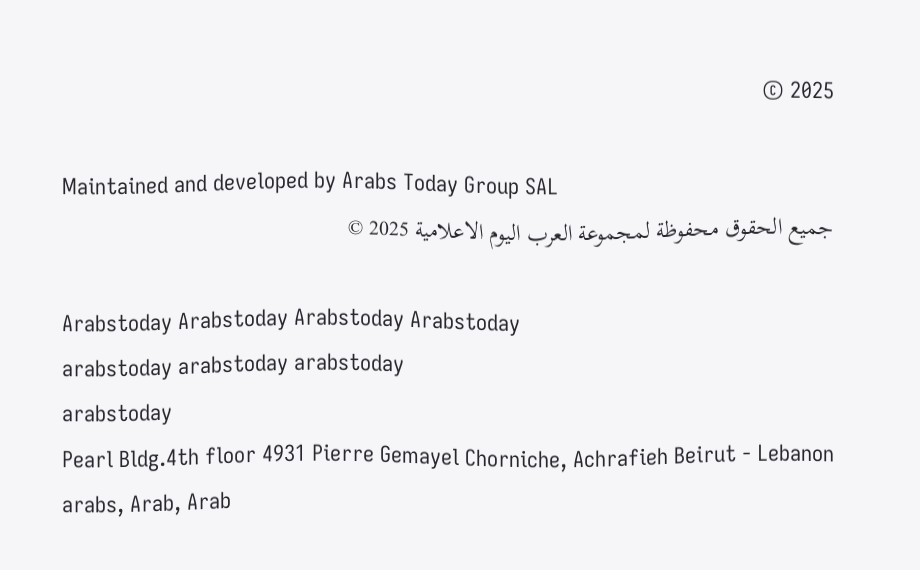2025 ©

Maintained and developed by Arabs Today Group SAL
جميع الحقوق محفوظة لمجموعة العرب اليوم الاعلامية 2025 ©

Arabstoday Arabstoday Arabstoday Arabstoday
arabstoday arabstoday arabstoday
arabstoday
Pearl Bldg.4th floor 4931 Pierre Gemayel Chorniche, Achrafieh Beirut - Lebanon
arabs, Arab, Arab